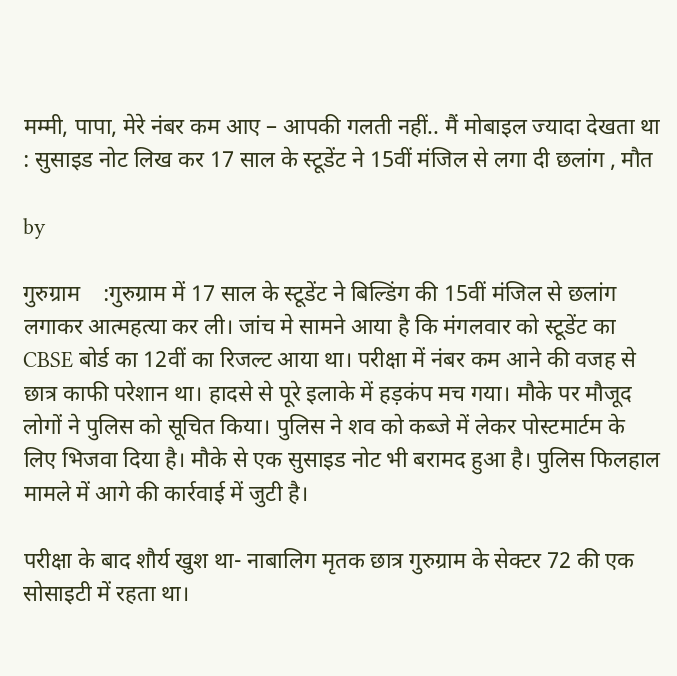मम्मी, पापा, मेरे नंबर कम आए – आपकी गलती नहीं.. मैं मोबाइल ज्यादा देखता था : सुसाइड नोट लिख कर 17 साल के स्टूडेंट ने 15वीं मंजिल से लगा दी छलांग , मौत

by

गुरुग्राम    :गुरुग्राम में 17 साल के स्टूडेंट ने बिल्डिंग की 15वीं मंजिल से छलांग लगाकर आत्महत्या कर ली। जांच मे सामने आया है कि मंगलवार को स्टूडेंट का CBSE बोर्ड का 12वीं का रिजल्ट आया था। परीक्षा में नंबर कम आने की वजह से छात्र काफी परेशान था। हादसे से पूरे इलाके में हड़कंप मच गया। मौके पर मौजूद लोगों ने पुलिस को सूचित किया। पुलिस ने शव को कब्जे में लेकर पोस्टमार्टम के लिए भिजवा दिया है। मौके से एक सुसाइड नोट भी बरामद हुआ है। पुलिस फिलहाल मामले में आगे की कार्रवाई में जुटी है।

परीक्षा के बाद शौर्य खुश था- नाबालिग मृतक छात्र गुरुग्राम के सेक्टर 72 की एक सोसाइटी में रहता था।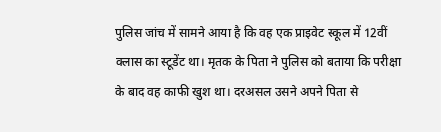पुलिस जांच में सामने आया है कि वह एक प्राइवेट स्कूल में 12वीं क्लास का स्टूडेंट था। मृतक के पिता ने पुलिस को बताया कि परीक्षा के बाद वह काफी खुश था। दरअसल उसने अपने पिता से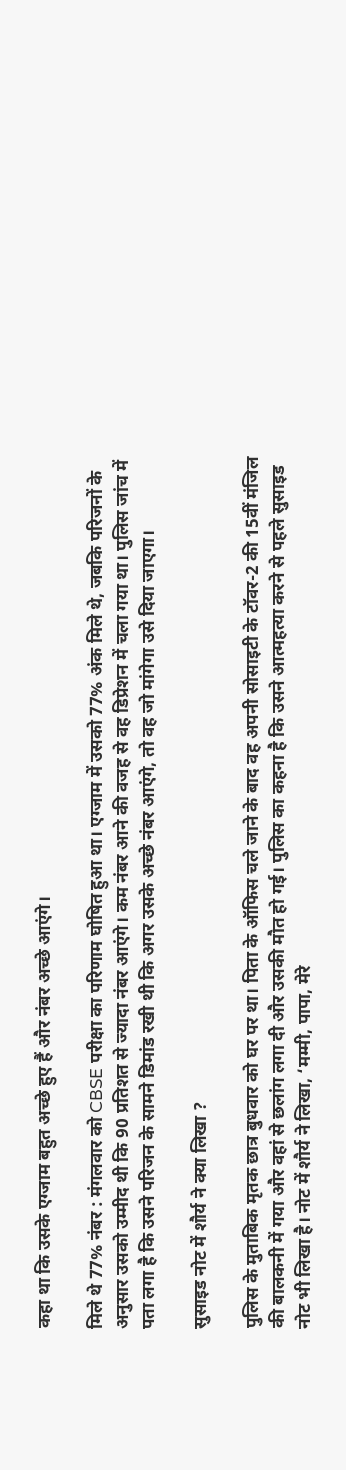कहा था कि उसके एग्जाम बहुत अच्छे हुए हैं और नंबर अच्छे आएंगे।

मिले थे 77% नंबर : मंगलवार को CBSE परीक्षा का परिणाम घोषित हुआ था। एग्जाम में उसको 77% अंक मिले थे, जबकि परिजनों के अनुसार उसको उम्मीद थी कि 90 प्रतिशत से ज्यादा नंबर आएंगे। कम नंबर आने की वजह से वह डिप्रेशन में चला गया था। पुलिस जांच में पता लगा है कि उसने परिजन के सामने डिमांड रखी थी कि अगर उसके अच्छे नंबर आएंगे, तो वह जो मांगेगा उसे दिया जाएगा।

सुसाइड नोट में शौर्य ने क्या लिखा ?

पुलिस के मुताबिक मृतक छात्र बुधवार को घर पर था। पिता के ऑफिस चले जाने के बाद वह अपनी सोसाइटी के टॉवर-2 की 15वीं मंजिल की बालकनी में गया और वहां से छलांग लगा दी और उसकी मौत हो गई। पुलिस का कहना है कि उसने आत्महत्या करने से पहले सुसाइड नोट भी लिखा है। नोट में शौर्य ने लिखा, ‘मम्मी, पापा, मेरे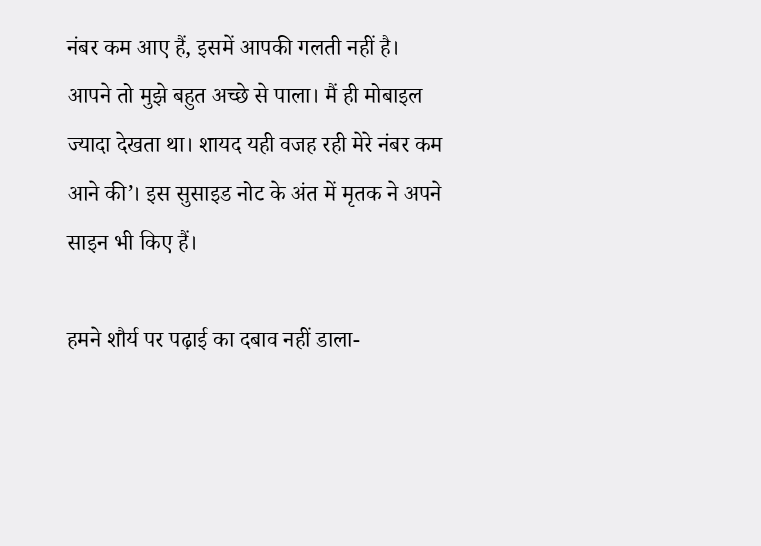नंबर कम आए हैं, इसमें आपकी गलती नहीं है। आपने तो मुझे बहुत अच्छे से पाला। मैं ही मोबाइल ज्यादा देखता था। शायद यही वजह रही मेरे नंबर कम आने की’। इस सुसाइड नोट के अंत में मृतक ने अपने साइन भी किए हैं।

हमने शौर्य पर पढ़ाई का दबाव नहीं डाला-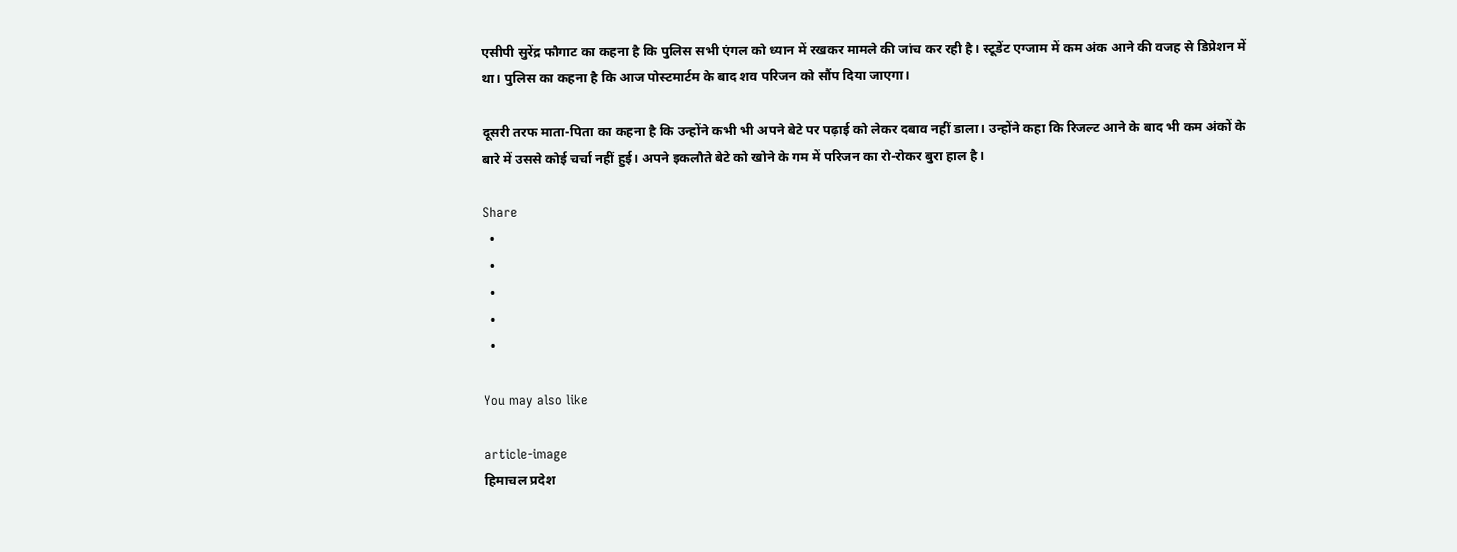एसीपी सुरेंद्र फौगाट का कहना है कि पुलिस सभी एंगल को ध्यान में रखकर मामले की जांच कर रही है। स्टूडेंट एग्जाम में कम अंक आने की वजह से डिप्रेशन में था। पुलिस का कहना है कि आज पोस्टमार्टम के बाद शव परिजन को सौंप दिया जाएगा।

दूसरी तरफ माता-पिता का कहना है कि उन्होंने कभी भी अपने बेटे पर पढ़ाई को लेकर दबाव नहीं डाला। उन्होंने कहा कि रिजल्ट आने के बाद भी कम अंकों के बारे में उससे कोई चर्चा नहीं हुई। अपने इकलौते बेटे को खोने के गम में परिजन का रो-रोकर बुरा हाल है।

Share
  •
  •
  •
  •
  •

You may also like

article-image
हिमाचल प्रदेश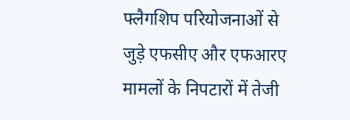फ्लैगशिप परियोजनाओं से जुड़े एफसीए और एफआरए मामलों के निपटारों में तेजी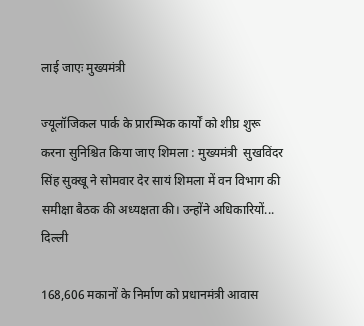लाई जाएः मुख्यमंत्री

ज्यूलॉजिकल पार्क के प्रारम्भिक कार्यों को शीघ्र शुरू करना सुनिश्चित किया जाए शिमला : मुख्यमंत्री  सुखविंदर सिंह सुक्खू ने सोमवार देर सायं शिमला में वन विभाग की समीक्षा बैठक की अध्यक्षता की। उन्होंने अधिकारियों...
दिल्ली

168,606 मकानों के निर्माण को प्रधानमंत्री आवास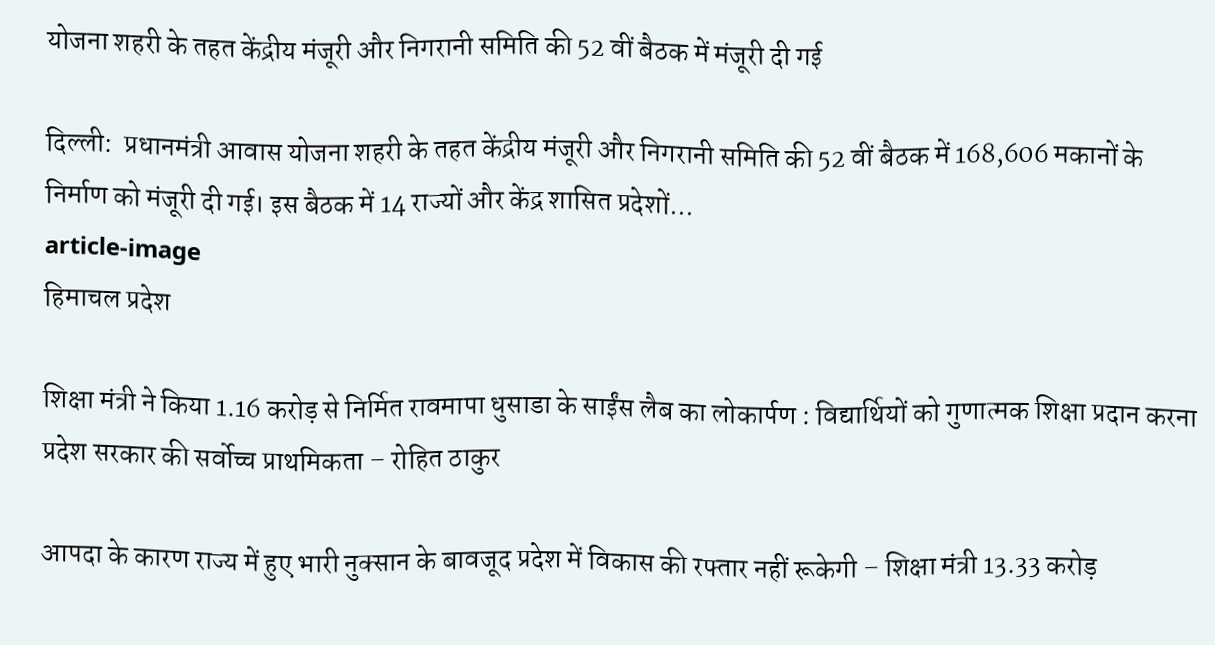योजना शहरी के तहत केंद्रीय मंजूरी और निगरानी समिति की 52 वीं बैठक में मंजूरी दी गई

दिल्ली:  प्रधानमंत्री आवास योजना शहरी के तहत केंद्रीय मंजूरी और निगरानी समिति की 52 वीं बैठक में 168,606 मकानों के निर्माण को मंजूरी दी गई। इस बैठक में 14 राज्यों और केंद्र शासित प्रदेशों...
article-image
हिमाचल प्रदेश

शिक्षा मंत्री ने किया 1.16 करोड़ से निर्मित रावमापा धुसाडा के साईंस लैब का लोकार्पण : विद्यार्थियों को गुणात्मक शिक्षा प्रदान करना प्रदेश सरकार की सर्वोच्च प्राथमिकता – रोहित ठाकुर

आपदा के कारण राज्य में हुए भारी नुक्सान के बावजूद प्रदेश में विकास की रफ्तार नहीं रूकेगी – शिक्षा मंत्री 13.33 करोड़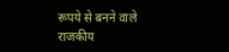रूपये से बनने वाले राजकीय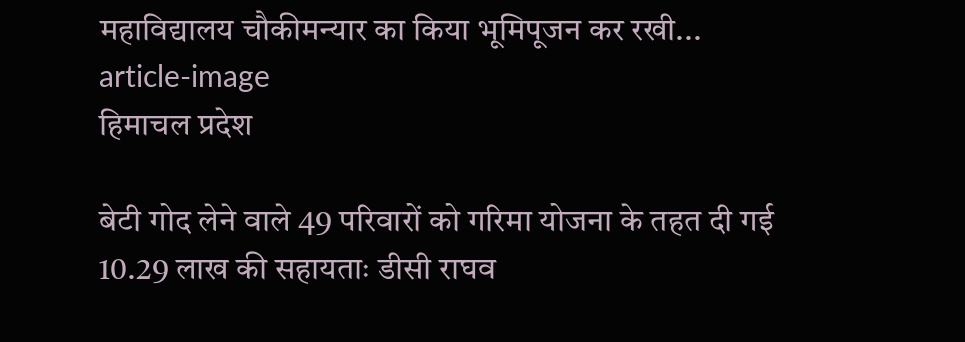महाविद्यालय चौकीमन्यार का किया भूमिपूजन कर रखी...
article-image
हिमाचल प्रदेश

बेटी गोद लेने वाले 49 परिवारों को गरिमा योजना के तहत दी गई 10.29 लाख की सहायताः डीसी राघव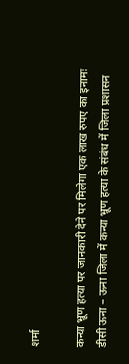शर्मा

कन्या भ्रूण हत्या पर जानकारी देने पर मिलेगा एक लाख रुपए का इनामः डीसी ऊना – ऊना जिला में कन्या भ्रूण हत्या के संबंध में जिला प्रशासन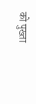को पुख्ता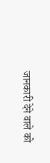जानकारी देने वाले को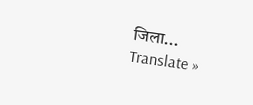जिला...
Translate »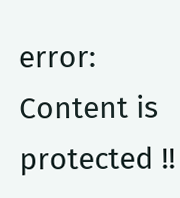error: Content is protected !!